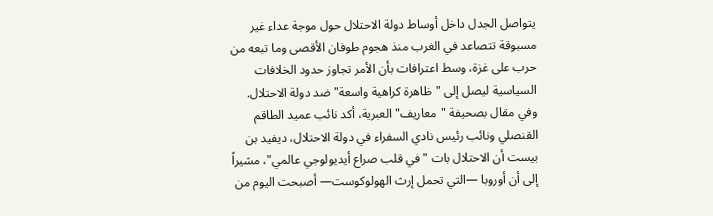يتواصل الجدل داخل أوساط دولة الاحتلال حول موجة عداء غير مسبوقة تتصاعد في الغرب منذ هجوم طوفان الأقصى وما تبعه من حرب على غزة، وسط اعترافات بأن الأمر تجاوز حدود الخلافات السياسية ليصل إلى "ظاهرة كراهية واسعة" ضد دولة الاحتلال.
وفي مقال بصحيفة "معاريف" العبرية، أكد نائب عميد الطاقم القنصلي ونائب رئيس نادي السفراء في دولة الاحتلال، ديفيد بن بيست أن الاحتلال بات "في قلب صراع أيديولوجي عالمي"، مشيراً إلى أن أوروبا —التي تحمل إرث الهولوكوست— أصبحت اليوم من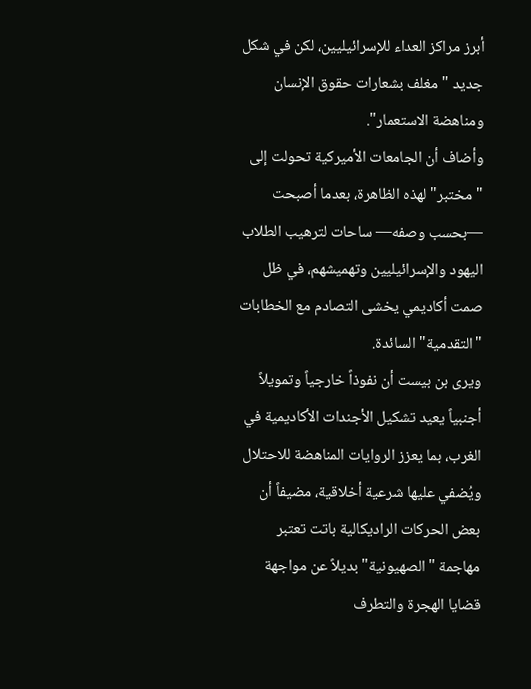أبرز مراكز العداء للإسرائيليين، لكن في شكل جديد "مغلف بشعارات حقوق الإنسان ومناهضة الاستعمار".
وأضاف أن الجامعات الأميركية تحولت إلى "مختبر" لهذه الظاهرة، بعدما أصبحت —بحسب وصفه— ساحات لترهيب الطلاب اليهود والإسرائيليين وتهميشهم، في ظل صمت أكاديمي يخشى التصادم مع الخطابات "التقدمية" السائدة.
ويرى بن بيست أن نفوذاً خارجياً وتمويلاً أجنبياً يعيد تشكيل الأجندات الأكاديمية في الغرب، بما يعزز الروايات المناهضة للاحتلال ويُضفي عليها شرعية أخلاقية، مضيفاً أن بعض الحركات الراديكالية باتت تعتبر مهاجمة "الصهيونية" بديلاً عن مواجهة قضايا الهجرة والتطرف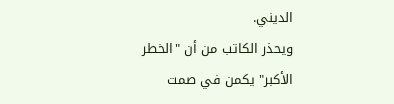الديني.
ويحذر الكاتب من أن "الخطر الأكبر" يكمن في صمت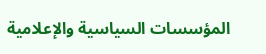المؤسسات السياسية والإعلامية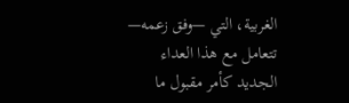الغربية، التي —وفق زعمه— تتعامل مع هذا العداء الجديد كأمر مقبول ما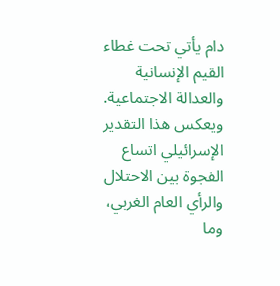دام يأتي تحت غطاء القيم الإنسانية والعدالة الاجتماعية.
ويعكس هذا التقدير الإسرائيلي اتساع الفجوة بين الاحتلال والرأي العام الغربي، وما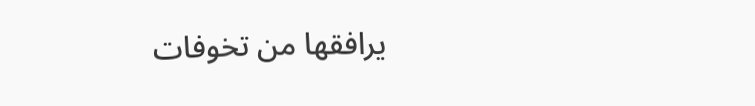يرافقها من تخوفات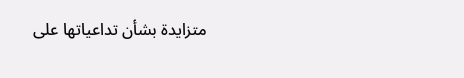متزايدة بشأن تداعياتها على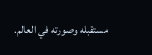مستقبله وصورته في العالم.